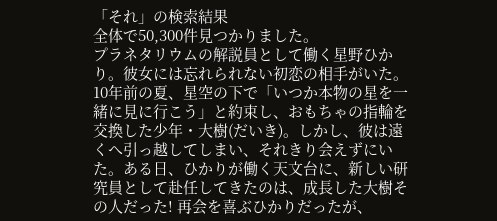「それ」の検索結果
全体で50,300件見つかりました。
プラネタリウムの解説員として働く星野ひかり。彼女には忘れられない初恋の相手がいた。10年前の夏、星空の下で「いつか本物の星を一緒に見に行こう」と約束し、おもちゃの指輪を交換した少年・大樹(だいき)。しかし、彼は遠くへ引っ越してしまい、それきり会えずにいた。ある日、ひかりが働く天文台に、新しい研究員として赴任してきたのは、成長した大樹その人だった! 再会を喜ぶひかりだったが、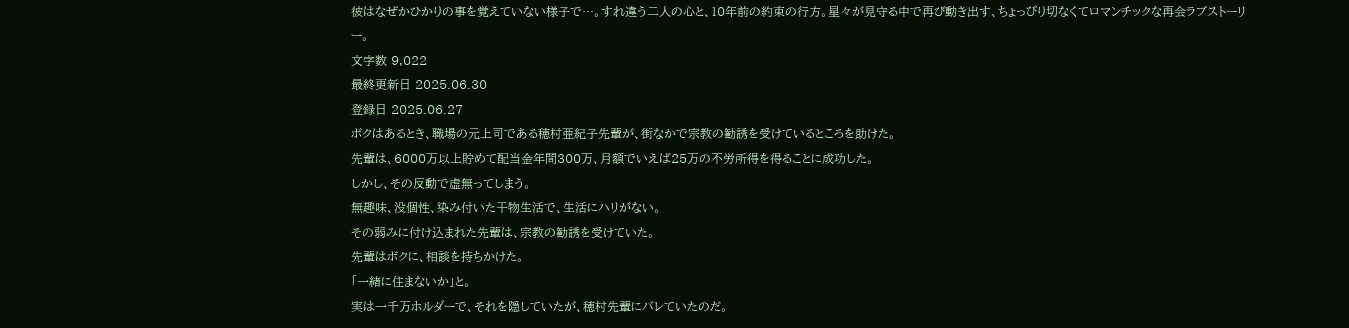彼はなぜかひかりの事を覚えていない様子で…。すれ違う二人の心と、10年前の約束の行方。星々が見守る中で再び動き出す、ちょっぴり切なくてロマンチックな再会ラブストーリー。
文字数 9,022
最終更新日 2025.06.30
登録日 2025.06.27
ボクはあるとき、職場の元上司である穂村亜紀子先輩が、街なかで宗教の勧誘を受けているところを助けた。
先輩は、6000万以上貯めて配当金年間300万、月額でいえば25万の不労所得を得ることに成功した。
しかし、その反動で虚無ってしまう。
無趣味、没個性、染み付いた干物生活で、生活にハリがない。
その弱みに付け込まれた先輩は、宗教の勧誘を受けていた。
先輩はボクに、相談を持ちかけた。
「一緒に住まないか」と。
実は一千万ホルダーで、それを隠していたが、穂村先輩にバレていたのだ。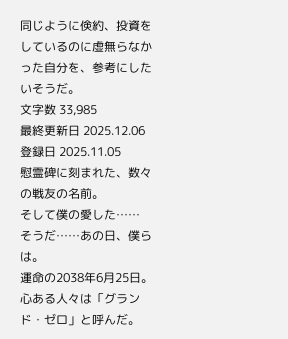同じように倹約、投資をしているのに虚無らなかった自分を、参考にしたいそうだ。
文字数 33,985
最終更新日 2025.12.06
登録日 2025.11.05
慰霊碑に刻まれた、数々の戦友の名前。
そして僕の愛した……
そうだ……あの日、僕らは。
運命の2038年6月25日。
心ある人々は「グランド・ゼロ」と呼んだ。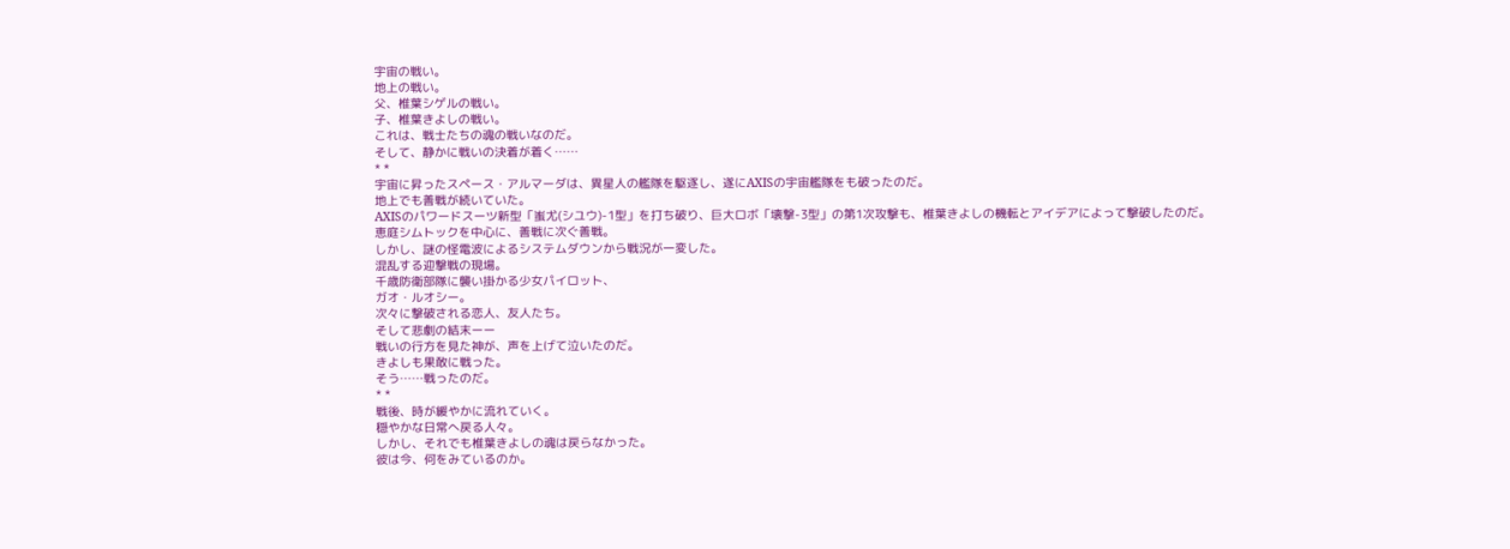宇宙の戦い。
地上の戦い。
父、椎葉シゲルの戦い。
子、椎葉きよしの戦い。
これは、戦士たちの魂の戦いなのだ。
そして、静かに戦いの決着が着く……
* *
宇宙に昇ったスペース・アルマーダは、異星人の艦隊を駆逐し、遂にAXISの宇宙艦隊をも破ったのだ。
地上でも善戦が続いていた。
AXISのパワードスーツ新型「蚩尤(シユウ)-1型」を打ち破り、巨大ロボ「壊撃-3型」の第1次攻撃も、椎葉きよしの機転とアイデアによって撃破したのだ。
恵庭シムトックを中心に、善戦に次ぐ善戦。
しかし、謎の怪電波によるシステムダウンから戦況が一変した。
混乱する迎撃戦の現場。
千歳防衛部隊に襲い掛かる少女パイロット、
ガオ・ルオシー。
次々に撃破される恋人、友人たち。
そして悲劇の結末ーー
戦いの行方を見た神が、声を上げて泣いたのだ。
きよしも果敢に戦った。
そう……戦ったのだ。
* *
戦後、時が緩やかに流れていく。
穏やかな日常へ戻る人々。
しかし、それでも椎葉きよしの魂は戻らなかった。
彼は今、何をみているのか。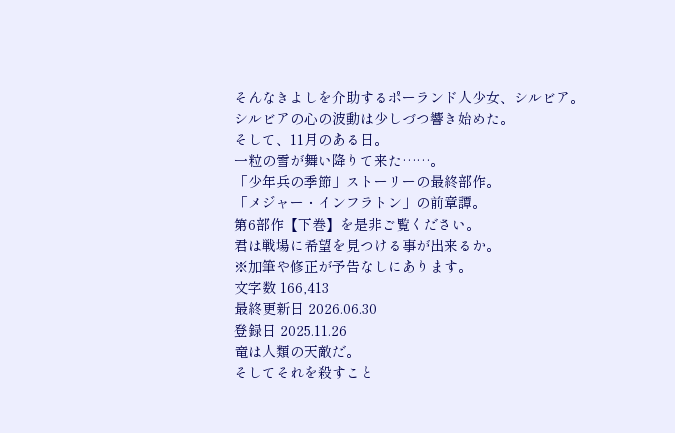そんなきよしを介助するポーランド人少女、シルビア。
シルビアの心の波動は少しづつ響き始めた。
そして、11月のある日。
一粒の雪が舞い降りて来た……。
「少年兵の季節」ストーリーの最終部作。
「メジャー・インフラトン」の前章譚。
第6部作【下巻】を是非ご覧ください。
君は戦場に希望を見つける事が出来るか。
※加筆や修正が予告なしにあります。
文字数 166,413
最終更新日 2026.06.30
登録日 2025.11.26
竜は人類の天敵だ。
そしてそれを殺すこと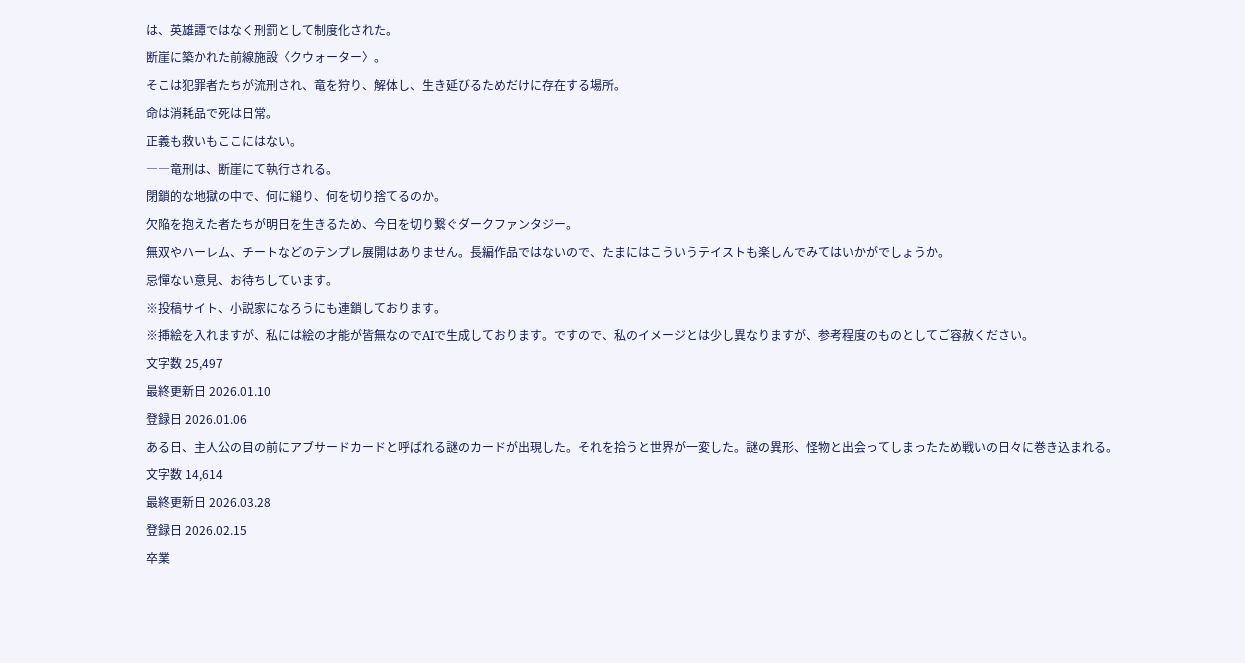は、英雄譚ではなく刑罰として制度化された。
断崖に築かれた前線施設〈クウォーター〉。
そこは犯罪者たちが流刑され、竜を狩り、解体し、生き延びるためだけに存在する場所。
命は消耗品で死は日常。
正義も救いもここにはない。
――竜刑は、断崖にて執行される。
閉鎖的な地獄の中で、何に縋り、何を切り捨てるのか。
欠陥を抱えた者たちが明日を生きるため、今日を切り繋ぐダークファンタジー。
無双やハーレム、チートなどのテンプレ展開はありません。長編作品ではないので、たまにはこういうテイストも楽しんでみてはいかがでしょうか。
忌憚ない意見、お待ちしています。
※投稿サイト、小説家になろうにも連鎖しております。
※挿絵を入れますが、私には絵の才能が皆無なのでAIで生成しております。ですので、私のイメージとは少し異なりますが、参考程度のものとしてご容赦ください。
文字数 25,497
最終更新日 2026.01.10
登録日 2026.01.06
ある日、主人公の目の前にアブサードカードと呼ばれる謎のカードが出現した。それを拾うと世界が一変した。謎の異形、怪物と出会ってしまったため戦いの日々に巻き込まれる。
文字数 14,614
最終更新日 2026.03.28
登録日 2026.02.15
卒業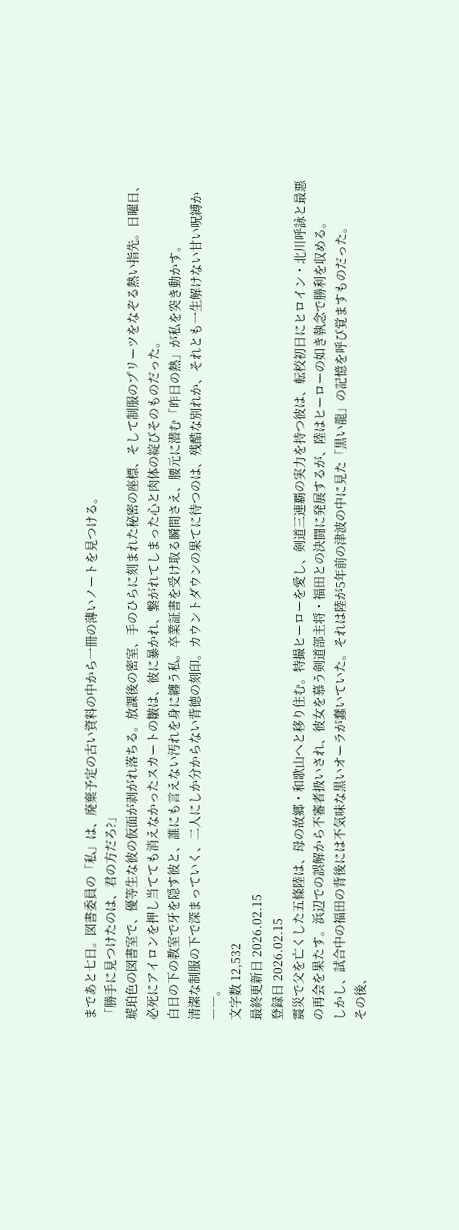まであと七日。図書委員の「私」は、廃棄予定の古い資料の中から一冊の薄いノートを見つける。
「勝手に見つけたのは、君の方だろ?」
琥珀色の図書室で、優等生な彼の仮面が剥がれ落ちる。放課後の密室、手のひらに刻まれた秘密の座標、そして制服のプリーツをなぞる熱い指先。日曜日、必死にアイロンを押し当てても消えなかったスカートの皺は、彼に暴かれ、繋がれてしまった心と肉体の綻びそのものだった。
白日の下の教室で牙を隠す彼と、誰にも言えない汚れを身に纏う私。卒業証書を受け取る瞬間さえ、腰元に潜む「昨日の熱」が私を突き動かす。
清潔な制服の下で深まっていく、二人にしか分からない背徳の刻印。カウントダウンの果てに待つのは、残酷な別れか、それとも一生解けない甘い呪縛か――。
文字数 12,532
最終更新日 2026.02.15
登録日 2026.02.15
震災で父を亡くした五條陸は、母の故郷・和歌山へと移り住む。特撮ヒーローを愛し、剣道三連覇の実力を持つ彼は、転校初日にヒロイン・北川呼詠と最悪の再会を果たす。浜辺での誤解から不審者扱いされ、彼女を慕う剣道部主将・福田との決闘に発展するが、陸はヒーローの如き執念で勝利を収める。
しかし、試合中の福田の背後には不気味な黒いオーラが蠢いていた。それは陸が5年前の津波の中に見た「黒い龍」の記憶を呼び覚ますものだった。
その後、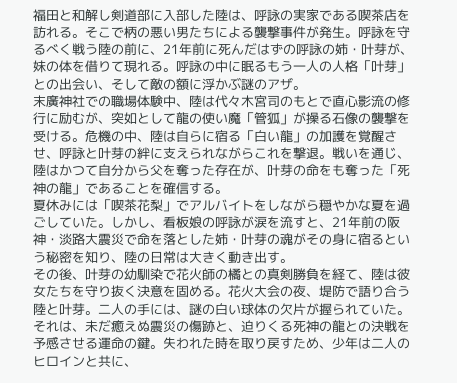福田と和解し剣道部に入部した陸は、呼詠の実家である喫茶店を訪れる。そこで柄の悪い男たちによる襲撃事件が発生。呼詠を守るべく戦う陸の前に、21年前に死んだはずの呼詠の姉・叶芽が、妹の体を借りて現れる。呼詠の中に眠るもう一人の人格「叶芽」との出会い、そして敵の額に浮かぶ謎のアザ。
末廣神社での職場体験中、陸は代々木宮司のもとで直心影流の修行に励むが、突如として龍の使い魔「管狐」が操る石像の襲撃を受ける。危機の中、陸は自らに宿る「白い龍」の加護を覚醒させ、呼詠と叶芽の絆に支えられながらこれを撃退。戦いを通じ、陸はかつて自分から父を奪った存在が、叶芽の命をも奪った「死神の龍」であることを確信する。
夏休みには「喫茶花梨」でアルバイトをしながら穏やかな夏を過ごしていた。しかし、看板娘の呼詠が涙を流すと、21年前の阪神・淡路大震災で命を落とした姉・叶芽の魂がその身に宿るという秘密を知り、陸の日常は大きく動き出す。
その後、叶芽の幼馴染で花火師の橘との真剣勝負を経て、陸は彼女たちを守り抜く決意を固める。花火大会の夜、堤防で語り合う陸と叶芽。二人の手には、謎の白い球体の欠片が握られていた。それは、未だ癒えぬ震災の傷跡と、迫りくる死神の龍との決戦を予感させる運命の鍵。失われた時を取り戻すため、少年は二人のヒロインと共に、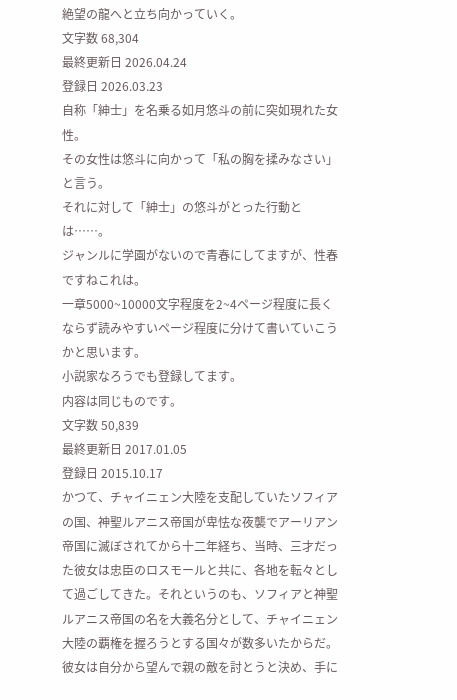絶望の龍へと立ち向かっていく。
文字数 68,304
最終更新日 2026.04.24
登録日 2026.03.23
自称「紳士」を名乗る如月悠斗の前に突如現れた女性。
その女性は悠斗に向かって「私の胸を揉みなさい」と言う。
それに対して「紳士」の悠斗がとった行動とは……。
ジャンルに学園がないので青春にしてますが、性春ですねこれは。
一章5000~10000文字程度を2~4ページ程度に長くならず読みやすいページ程度に分けて書いていこうかと思います。
小説家なろうでも登録してます。
内容は同じものです。
文字数 50,839
最終更新日 2017.01.05
登録日 2015.10.17
かつて、チャイニェン大陸を支配していたソフィアの国、神聖ルアニス帝国が卑怯な夜襲でアーリアン帝国に滅ぼされてから十二年経ち、当時、三才だった彼女は忠臣のロスモールと共に、各地を転々として過ごしてきた。それというのも、ソフィアと神聖ルアニス帝国の名を大義名分として、チャイニェン大陸の覇権を握ろうとする国々が数多いたからだ。
彼女は自分から望んで親の敵を討とうと決め、手に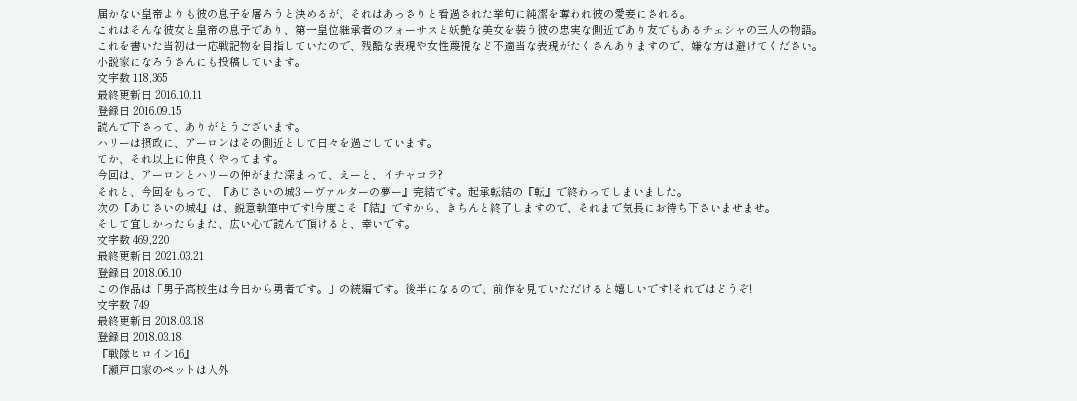届かない皇帝よりも彼の息子を屠ろうと決めるが、それはあっさりと看過された挙句に純潔を奪われ彼の愛妾にされる。
これはそんな彼女と皇帝の息子であり、第一皇位継承者のフォーサスと妖艶な美女を装う彼の忠実な側近であり友でもあるチェシャの三人の物語。
これを書いた当初は一応戦記物を目指していたので、残酷な表現や女性蔑視など不適当な表現がたくさんありますので、嫌な方は避けてください。
小説家になろうさんにも投稿しています。
文字数 118,365
最終更新日 2016.10.11
登録日 2016.09.15
読んで下さって、ありがとうございます。
ハリーは摂政に、アーロンはその側近として日々を過ごしています。
てか、それ以上に仲良くやってます。
今回は、アーロンとハリーの仲がまた深まって、えーと、イチャコラ?
それと、今回をもって、『あじさいの城3 ーヴァルターの夢ー』完結です。起承転結の『転』で終わってしまいました。
次の『あじさいの城4』は、鋭意執筆中です!今度こそ『結』ですから、きちんと終了しますので、それまで気長にお待ち下さいませませ。
そして宜しかったらまた、広い心で読んで頂けると、幸いです。
文字数 469,220
最終更新日 2021.03.21
登録日 2018.06.10
この作品は「男子高校生は今日から勇者です。」の続編です。後半になるので、前作を見ていただけると嬉しいです!それではどうぞ!
文字数 749
最終更新日 2018.03.18
登録日 2018.03.18
『戦隊ヒロイン16』
『瀬戸口家のペットは人外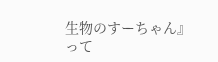生物のすーちゃん』
って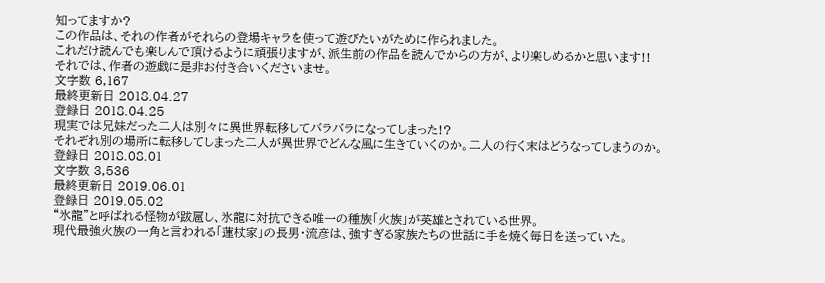知ってますか?
この作品は、それの作者がそれらの登場キャラを使って遊びたいがために作られました。
これだけ読んでも楽しんで頂けるように頑張りますが、派生前の作品を読んでからの方が、より楽しめるかと思います!!
それでは、作者の遊戯に是非お付き合いくださいませ。
文字数 6,167
最終更新日 2018.04.27
登録日 2018.04.25
現実では兄妹だった二人は別々に異世界転移してバラバラになってしまった!?
それぞれ別の場所に転移してしまった二人が異世界でどんな風に生きていくのか。二人の行く末はどうなってしまうのか。
登録日 2018.08.01
文字数 3,536
最終更新日 2019.06.01
登録日 2019.05.02
“氷龍”と呼ばれる怪物が跋扈し、氷龍に対抗できる唯一の種族「火族」が英雄とされている世界。
現代最強火族の一角と言われる「蓮杖家」の長男・流彦は、強すぎる家族たちの世話に手を焼く毎日を送っていた。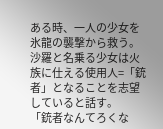ある時、一人の少女を氷龍の襲撃から救う。沙羅と名乗る少女は火族に仕える使用人=「銃者」となることを志望していると話す。
「銃者なんてろくな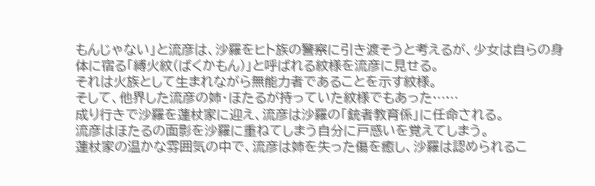もんじゃない」と流彦は、沙羅をヒト族の警察に引き渡そうと考えるが、少女は自らの身体に宿る「縛火紋(ばくかもん)」と呼ばれる紋様を流彦に見せる。
それは火族として生まれながら無能力者であることを示す紋様。
そして、他界した流彦の姉・ほたるが持っていた紋様でもあった……
成り行きで沙羅を蓮杖家に迎え、流彦は沙羅の「銃者教育係」に任命される。
流彦はほたるの面影を沙羅に重ねてしまう自分に戸惑いを覚えてしまう。
蓮杖家の温かな雰囲気の中で、流彦は姉を失った傷を癒し、沙羅は認められるこ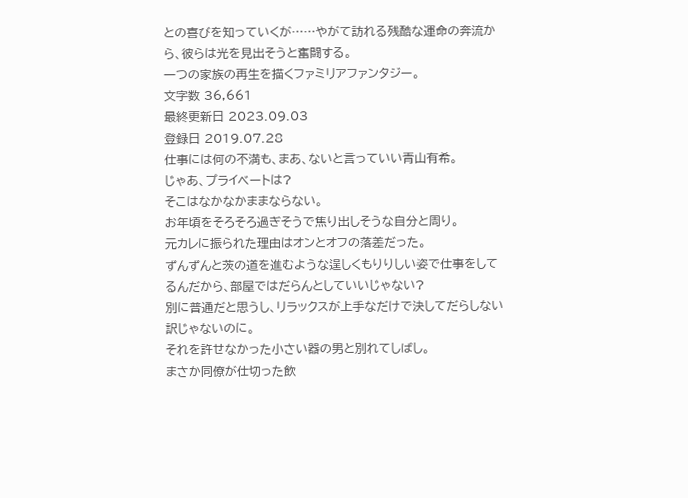との喜びを知っていくが……やがて訪れる残酷な運命の奔流から、彼らは光を見出そうと奮闘する。
一つの家族の再生を描くファミリアファンタジー。
文字数 36,661
最終更新日 2023.09.03
登録日 2019.07.28
仕事には何の不満も、まあ、ないと言っていい青山有希。
じゃあ、プライベートは?
そこはなかなかままならない。
お年頃をそろそろ過ぎそうで焦り出しそうな自分と周り。
元カレに振られた理由はオンとオフの落差だった。
ずんずんと茨の道を進むような逞しくもりりしい姿で仕事をしてるんだから、部屋ではだらんとしていいじゃない?
別に普通だと思うし、リラックスが上手なだけで決してだらしない訳じゃないのに。
それを許せなかった小さい器の男と別れてしばし。
まさか同僚が仕切った飲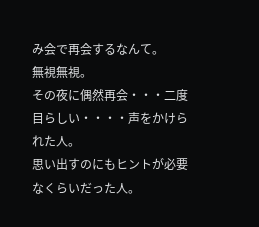み会で再会するなんて。
無視無視。
その夜に偶然再会・・・二度目らしい・・・・声をかけられた人。
思い出すのにもヒントが必要なくらいだった人。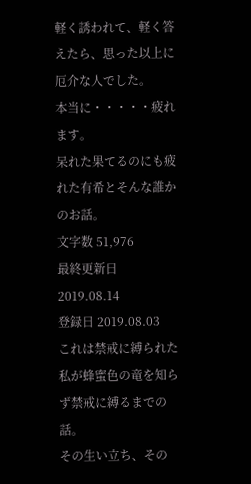軽く誘われて、軽く答えたら、思った以上に厄介な人でした。
本当に・・・・・疲れます。
呆れた果てるのにも疲れた有希とそんな誰かのお話。
文字数 51,976
最終更新日 2019.08.14
登録日 2019.08.03
これは禁戒に縛られた私が蜂蜜色の竜を知らず禁戒に縛るまでの話。
その生い立ち、その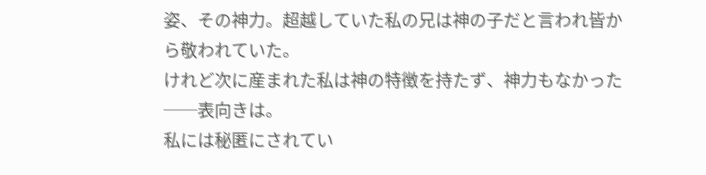姿、その神力。超越していた私の兄は神の子だと言われ皆から敬われていた。
けれど次に産まれた私は神の特徴を持たず、神力もなかった──表向きは。
私には秘匿にされてい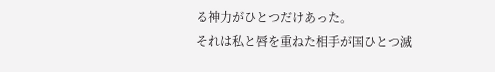る神力がひとつだけあった。
それは私と唇を重ねた相手が国ひとつ滅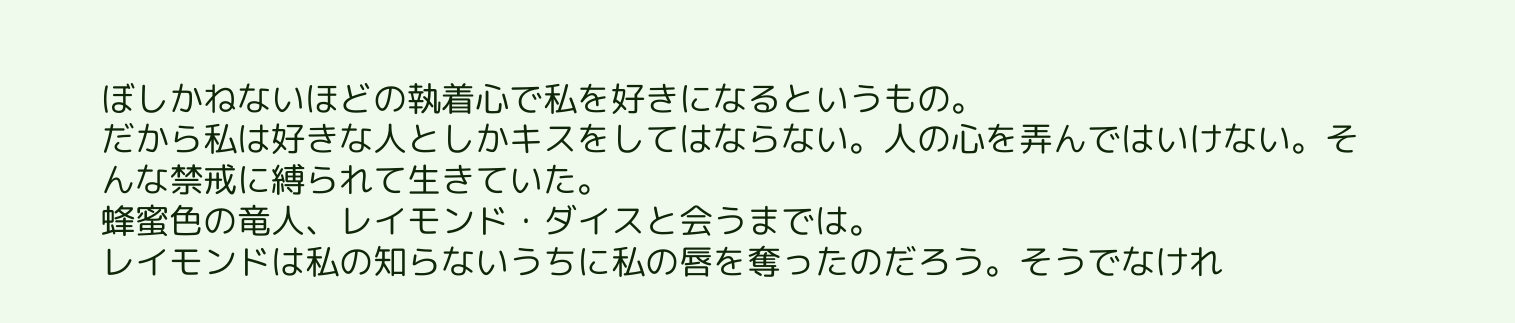ぼしかねないほどの執着心で私を好きになるというもの。
だから私は好きな人としかキスをしてはならない。人の心を弄んではいけない。そんな禁戒に縛られて生きていた。
蜂蜜色の竜人、レイモンド・ダイスと会うまでは。
レイモンドは私の知らないうちに私の唇を奪ったのだろう。そうでなけれ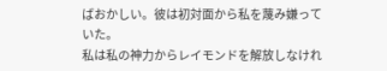ばおかしい。彼は初対面から私を蔑み嫌っていた。
私は私の神力からレイモンドを解放しなけれ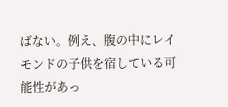ばない。例え、腹の中にレイモンドの子供を宿している可能性があっ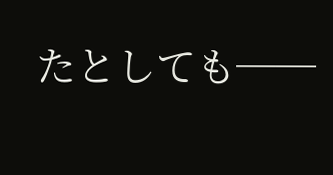たとしても──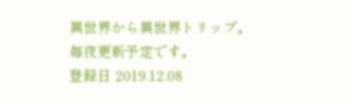異世界から異世界トリップ。
毎夜更新予定です。
登録日 2019.12.08